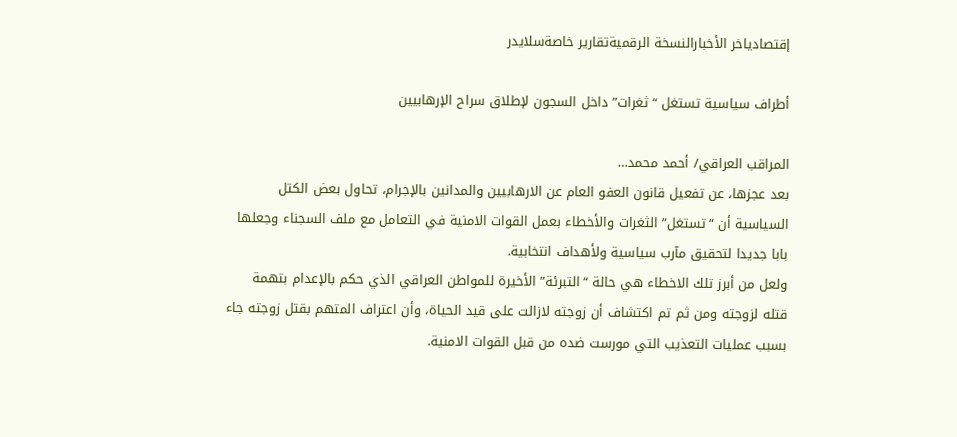إقتصادياخر الأخبارالنسخة الرقميةتقارير خاصةسلايدر

أطراف سياسية تستغل “ثغرات” داخل السجون لإطلاق سراح الإرهابيين

المراقب العراقي/ أحمد محمد…
بعد عجزها، عن تفعيل قانون العفو العام عن الارهابيين والمدانين بالإجرام، تحاول بعض الكتل السياسية أن “تستغل” الثغرات والأخطاء بعمل القوات الامنية في التعامل مع ملف السجناء وجعلها بابا جديدا لتحقيق مآرب سياسية ولأهداف انتخابية.
ولعل من أبرز تلك الاخطاء هي حالة “التبرئة” الأخيرة للمواطن العراقي الذي حكم بالإعدام بتهمة قتله لزوجته ومن ثم تم اكتشاف أن زوجته لازالت على قيد الحياة، وأن اعتراف المتهم بقتل زوجته جاء بسبب عمليات التعذيب التي مورست ضده من قبل القوات الامنية.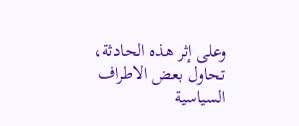وعلى إثر هذه الحادثة، تحاول بعض الاطراف السياسية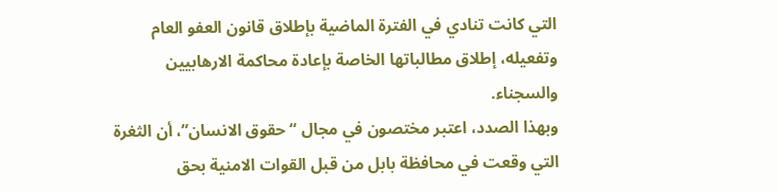التي كانت تنادي في الفترة الماضية بإطلاق قانون العفو العام وتفعيله، إطلاق مطالباتها الخاصة بإعادة محاكمة الارهابيين والسجناء.
وبهذا الصدد، اعتبر مختصون في مجال “حقوق الانسان”، أن الثغرة التي وقعت في محافظة بابل من قبل القوات الامنية بحق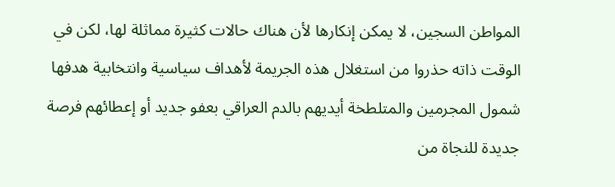المواطن السجين، لا يمكن إنكارها لأن هناك حالات كثيرة مماثلة لها، لكن في الوقت ذاته حذروا من استغلال هذه الجريمة لأهداف سياسية وانتخابية هدفها شمول المجرمين والمتلطخة أيديهم بالدم العراقي بعفو جديد أو إعطائهم فرصة جديدة للنجاة من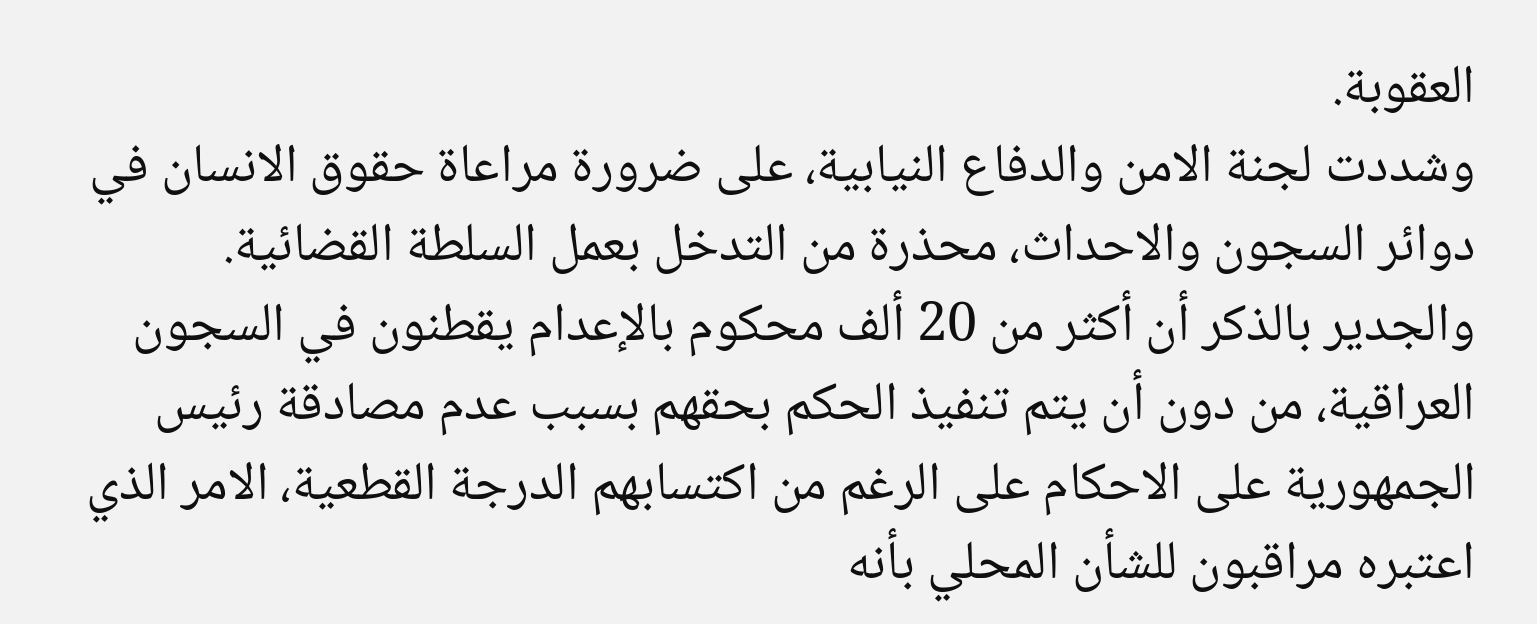العقوبة.
وشددت لجنة الامن والدفاع النيابية، على ضرورة مراعاة حقوق الانسان في دوائر السجون والاحداث، محذرة من التدخل بعمل السلطة القضائية.
والجدير بالذكر أن أكثر من 20 ألف محكوم بالإعدام يقطنون في السجون العراقية، من دون أن يتم تنفيذ الحكم بحقهم بسبب عدم مصادقة رئيس الجمهورية على الاحكام على الرغم من اكتسابهم الدرجة القطعية، الامر الذي اعتبره مراقبون للشأن المحلي بأنه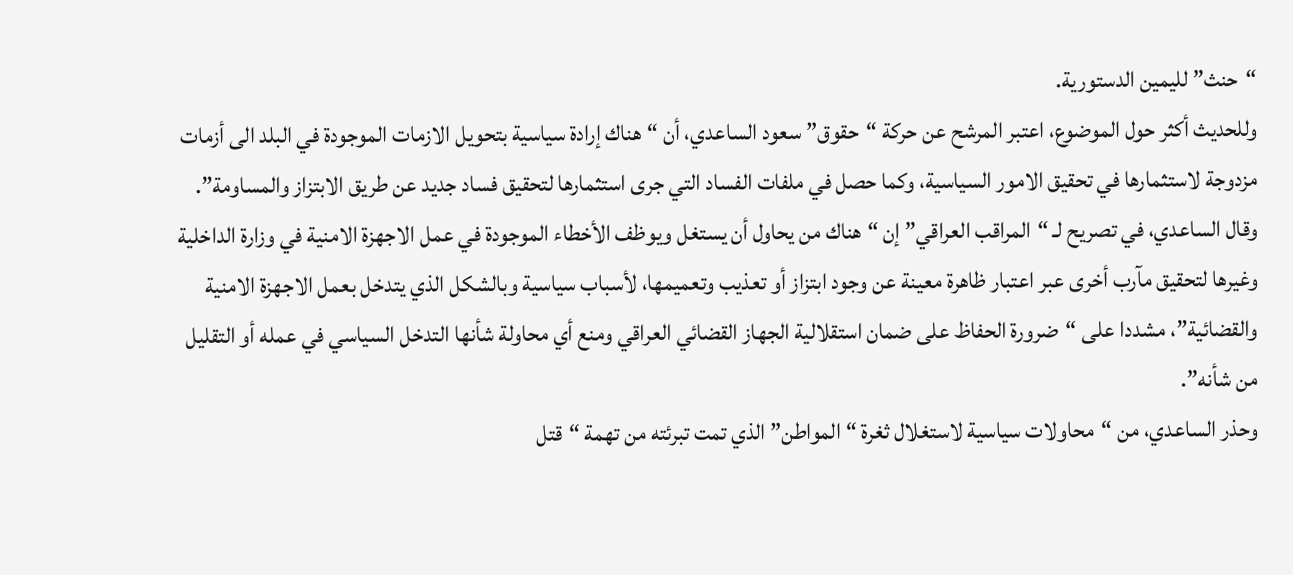“حنث” لليمين الدستورية.
وللحديث أكثر حول الموضوع، اعتبر المرشح عن حركة “حقوق” سعود الساعدي، أن “هناك إرادة سياسية بتحويل الازمات الموجودة في البلد الى أزمات مزدوجة لاستثمارها في تحقيق الامور السياسية، وكما حصل في ملفات الفساد التي جرى استثمارها لتحقيق فساد جديد عن طريق الابتزاز والمساومة”.
وقال الساعدي، في تصريح لـ “المراقب العراقي” إن “هناك من يحاول أن يستغل ويوظف الأخطاء الموجودة في عمل الاجهزة الامنية في وزارة الداخلية وغيرها لتحقيق مآرب أخرى عبر اعتبار ظاهرة معينة عن وجود ابتزاز أو تعذيب وتعميمها، لأسباب سياسية وبالشكل الذي يتدخل بعمل الاجهزة الامنية والقضائية”، مشددا على “ضرورة الحفاظ على ضمان استقلالية الجهاز القضائي العراقي ومنع أي محاولة شأنها التدخل السياسي في عمله أو التقليل من شأنه”.
وحذر الساعدي، من “محاولات سياسية لاستغلال ثغرة “المواطن” الذي تمت تبرئته من تهمة “قتل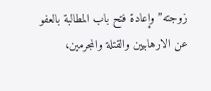زوجته” وإعادة فتح باب المطالبة بالعفو عن الارهابيين والقتلة والمجرمين،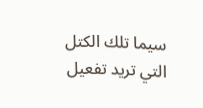سيما تلك الكتل التي تريد تفعيل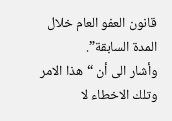قانون العفو العام خلال المدة السابقة”.
وأشار الى أن “هذا الامر وتلك الاخطاء لا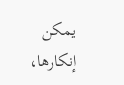يمكن إنكارها،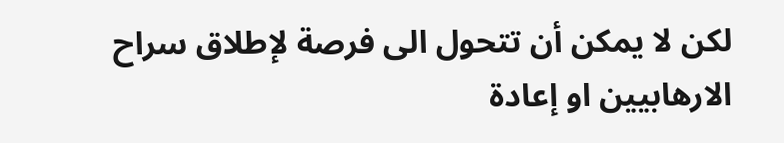لكن لا يمكن أن تتحول الى فرصة لإطلاق سراح الارهابيين او إعادة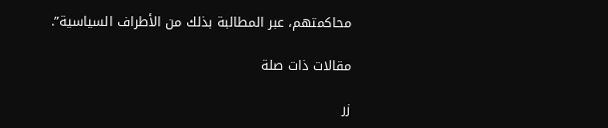محاكمتهم، عبر المطالبة بذلك من الأطراف السياسية”.

مقالات ذات صلة

زر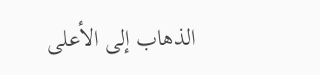الذهاب إلى الأعلى